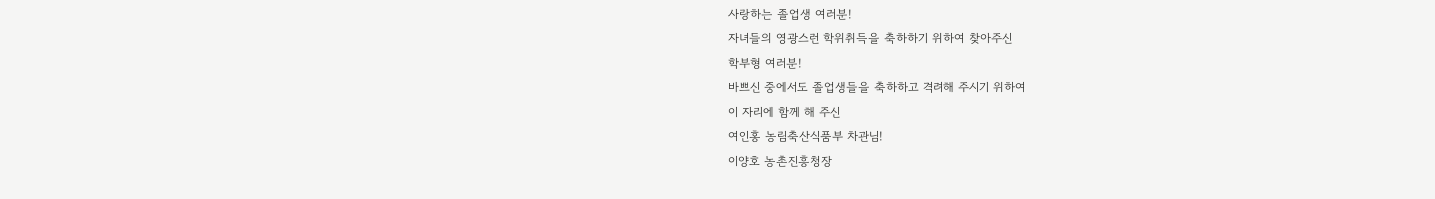사랑하는 졸업생 여러분!
자녀들의 영광스런 학위취득을 축하하기 위하여 찾아주신
학부형 여러분!
바쁘신 중에서도 졸업생들을 축하하고 격려해 주시기 위하여
이 자리에 함께 해 주신
여인홍 농림축산식품부 차관님!
이양호 농촌진흥청장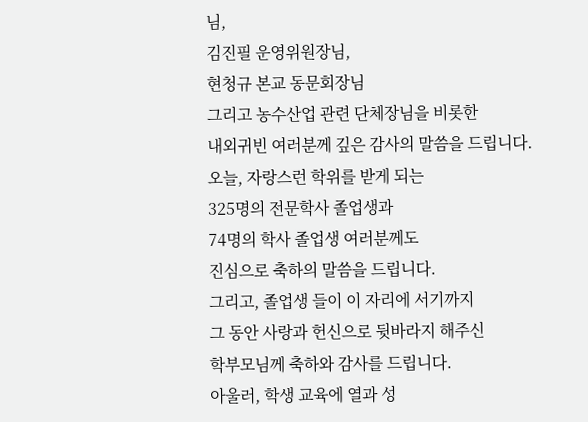님,
김진필 운영위원장님,
현청규 본교 동문회장님
그리고 농수산업 관련 단체장님을 비롯한
내외귀빈 여러분께 깊은 감사의 말씀을 드립니다.
오늘, 자랑스런 학위를 받게 되는
325명의 전문학사 졸업생과
74명의 학사 졸업생 여러분께도
진심으로 축하의 말씀을 드립니다.
그리고, 졸업생 들이 이 자리에 서기까지
그 동안 사랑과 헌신으로 뒷바라지 해주신
학부모님께 축하와 감사를 드립니다.
아울러, 학생 교육에 열과 성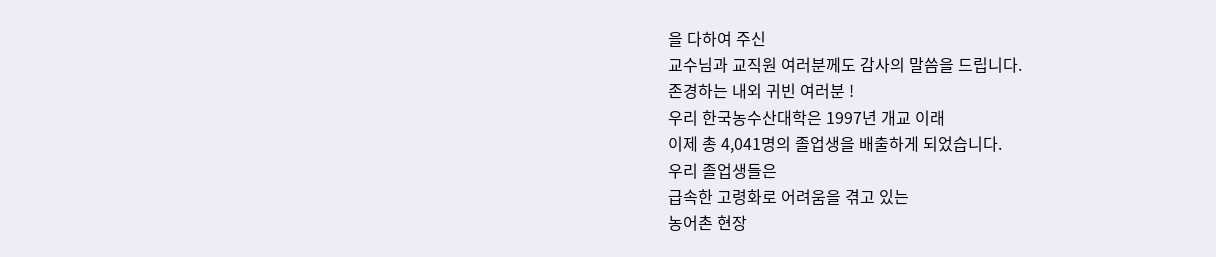을 다하여 주신
교수님과 교직원 여러분께도 감사의 말씀을 드립니다.
존경하는 내외 귀빈 여러분 !
우리 한국농수산대학은 1997년 개교 이래
이제 총 4,041명의 졸업생을 배출하게 되었습니다.
우리 졸업생들은
급속한 고령화로 어려움을 겪고 있는
농어촌 현장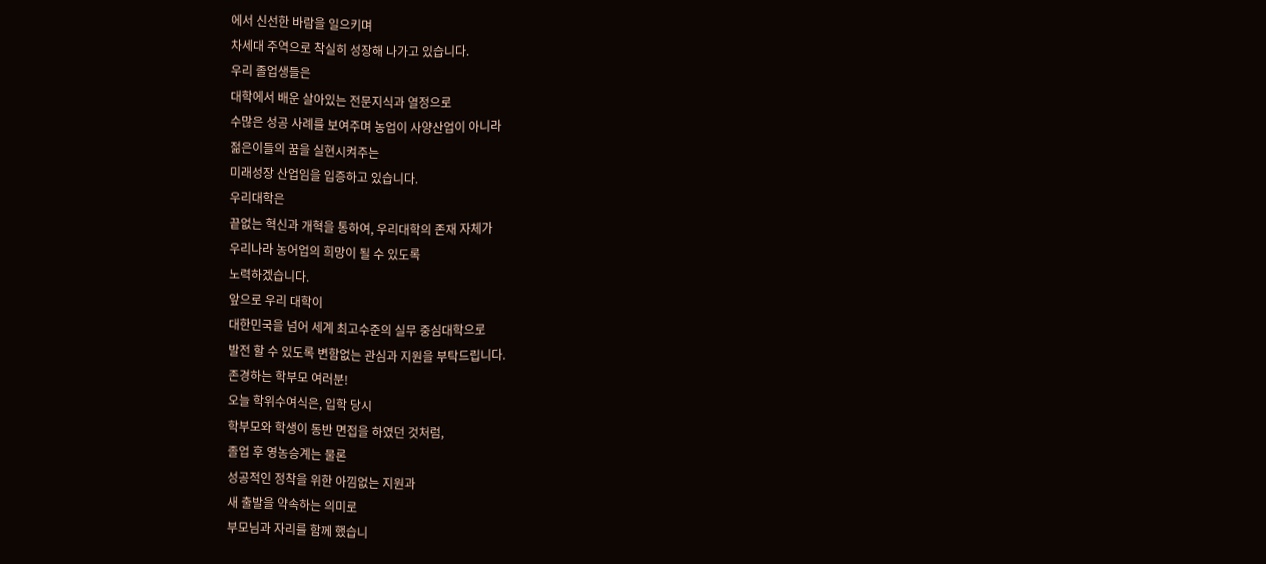에서 신선한 바람을 일으키며
차세대 주역으로 착실히 성장해 나가고 있습니다.
우리 졸업생들은
대학에서 배운 살아있는 전문지식과 열정으로
수많은 성공 사례를 보여주며 농업이 사양산업이 아니라
젊은이들의 꿈을 실현시켜주는
미래성장 산업임을 입증하고 있습니다.
우리대학은
끝없는 혁신과 개혁을 통하여, 우리대학의 존재 자체가
우리나라 농어업의 희망이 될 수 있도록
노력하겠습니다.
앞으로 우리 대학이
대한민국을 넘어 세계 최고수준의 실무 중심대학으로
발전 할 수 있도록 변함없는 관심과 지원을 부탁드립니다.
존경하는 학부모 여러분!
오늘 학위수여식은, 입학 당시
학부모와 학생이 동반 면접을 하였던 것처럼,
졸업 후 영농승계는 물론
성공적인 정착을 위한 아낌없는 지원과
새 출발을 약속하는 의미로
부모님과 자리를 함께 했습니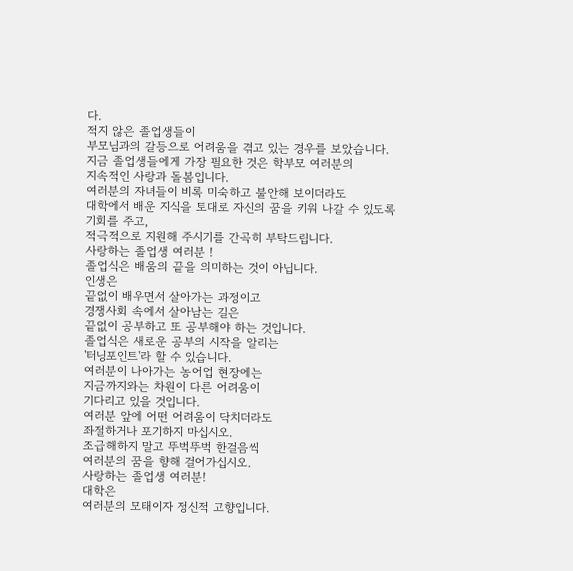다.
적지 않은 졸업생들이
부모님과의 갈등으로 어려움을 겪고 있는 경우를 보았습니다.
지금 졸업생들에게 가장 필요한 것은 학부모 여러분의
지속적인 사랑과 돌봄입니다.
여러분의 자녀들이 비록 미숙하고 불안해 보이더라도
대학에서 배운 지식을 토대로 자신의 꿈을 키워 나갈 수 있도록
기회를 주고,
적극적으로 지원해 주시기를 간곡히 부탁드립니다.
사랑하는 졸업생 여러분 !
졸업식은 배움의 끝을 의미하는 것이 아닙니다.
인생은
끝없이 배우면서 살아가는 과정이고
경쟁사회 속에서 살아남는 길은
끝없이 공부하고 또 공부해야 하는 것입니다.
졸업식은 새로운 공부의 시작을 알리는
'터닝포인트'라 할 수 있습니다.
여러분이 나아가는 농어업 현장에는
지금까지와는 차원이 다른 어려움이
기다리고 있을 것입니다.
여러분 앞에 어떤 어려움이 닥치더라도
좌절하거나 포기하지 마십시오.
조급해하지 말고 뚜벅뚜벅 한걸음씩
여러분의 꿈을 향해 걸어가십시오.
사랑하는 졸업생 여러분!
대학은
여러분의 모태이자 정신적 고향입니다.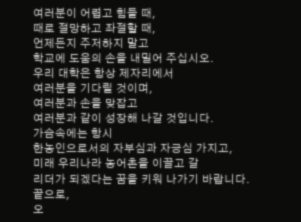여러분이 어렵고 힘들 때,
때로 절망하고 좌절할 때,
언제든지 주저하지 말고
학교에 도움의 손을 내밀어 주십시오.
우리 대학은 항상 제자리에서
여러분을 기다릴 것이며,
여러분과 손을 맞잡고
여러분과 같이 성장해 나갈 것입니다.
가슴속에는 항시
한농인으로서의 자부심과 자긍심 가지고,
미래 우리나라 농어촌을 이끌고 갈
리더가 되겠다는 꿈을 키워 나가기 바랍니다.
끝으로,
오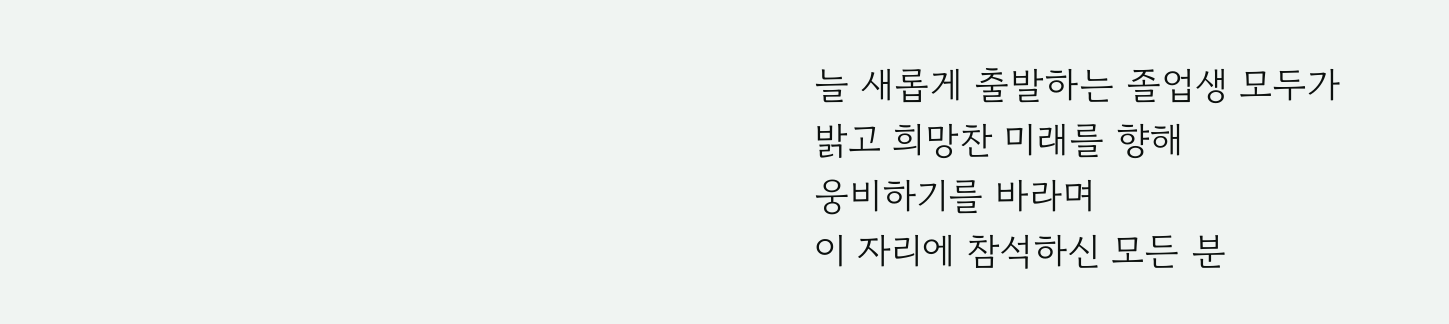늘 새롭게 출발하는 졸업생 모두가
밝고 희망찬 미래를 향해
웅비하기를 바라며
이 자리에 참석하신 모든 분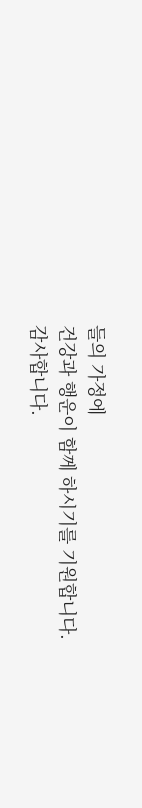들의 가정에
건강과 행운이 함께 하시기를 기원합니다.
감사합니다.